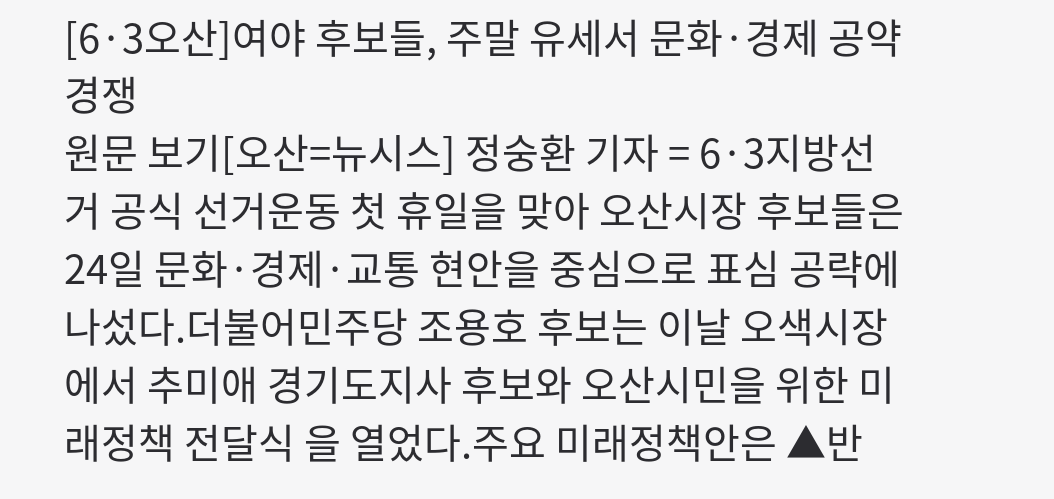[6·3오산]여야 후보들, 주말 유세서 문화·경제 공약경쟁
원문 보기[오산=뉴시스] 정숭환 기자 = 6·3지방선거 공식 선거운동 첫 휴일을 맞아 오산시장 후보들은 24일 문화·경제·교통 현안을 중심으로 표심 공략에 나섰다.더불어민주당 조용호 후보는 이날 오색시장에서 추미애 경기도지사 후보와 오산시민을 위한 미래정책 전달식 을 열었다.주요 미래정책안은 ▲반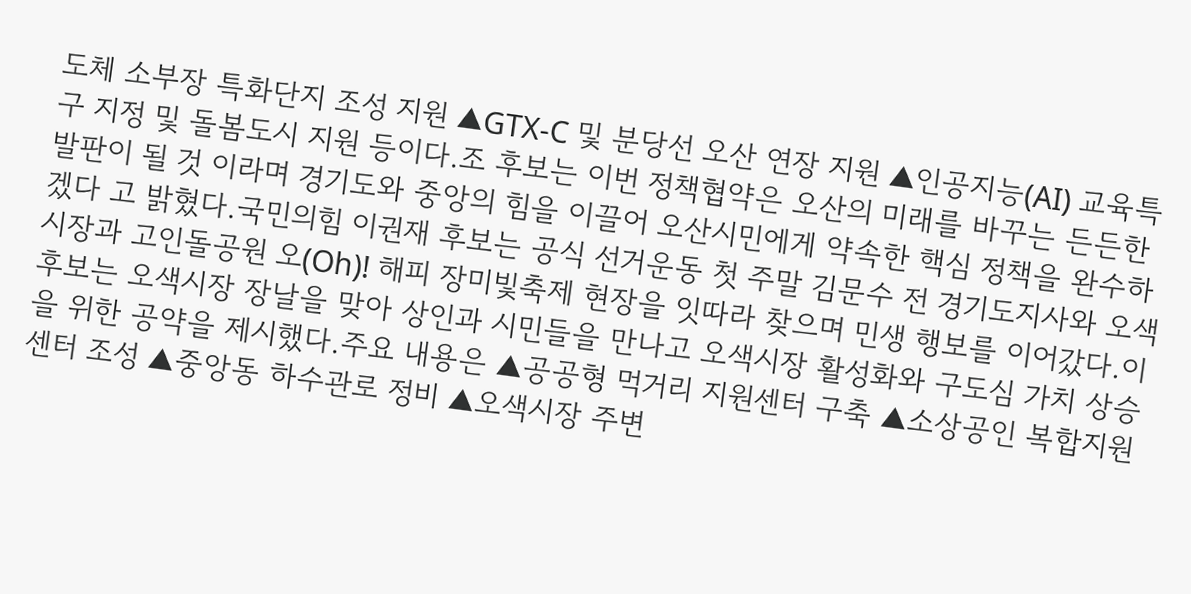도체 소부장 특화단지 조성 지원 ▲GTX-C 및 분당선 오산 연장 지원 ▲인공지능(AI) 교육특구 지정 및 돌봄도시 지원 등이다.조 후보는 이번 정책협약은 오산의 미래를 바꾸는 든든한 발판이 될 것 이라며 경기도와 중앙의 힘을 이끌어 오산시민에게 약속한 핵심 정책을 완수하겠다 고 밝혔다.국민의힘 이권재 후보는 공식 선거운동 첫 주말 김문수 전 경기도지사와 오색시장과 고인돌공원 오(Oh)! 해피 장미빛축제 현장을 잇따라 찾으며 민생 행보를 이어갔다.이 후보는 오색시장 장날을 맞아 상인과 시민들을 만나고 오색시장 활성화와 구도심 가치 상승을 위한 공약을 제시했다.주요 내용은 ▲공공형 먹거리 지원센터 구축 ▲소상공인 복합지원센터 조성 ▲중앙동 하수관로 정비 ▲오색시장 주변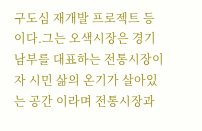구도심 재개발 프로젝트 등이다.그는 오색시장은 경기남부를 대표하는 전통시장이자 시민 삶의 온기가 살아있는 공간 이라며 전통시장과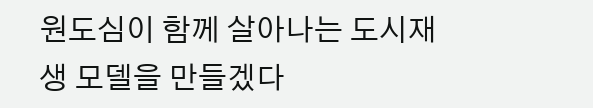원도심이 함께 살아나는 도시재생 모델을 만들겠다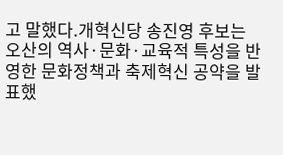고 말했다.개혁신당 송진영 후보는 오산의 역사·문화·교육적 특성을 반영한 문화정책과 축제혁신 공약을 발표했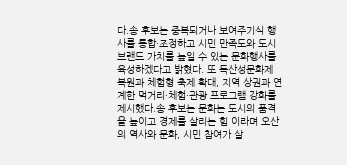다.송 후보는 중복되거나 보여주기식 행사를 통합·조정하고 시민 만족도와 도시 브랜드 가치를 높일 수 있는 문화행사를 육성하겠다고 밝혔다. 또 독산성문화제 복원과 체험형 축제 확대, 지역 상권과 연계한 먹거리·체험·관광 프로그램 강화를 제시했다.송 후보는 문화는 도시의 품격을 높이고 경제를 살리는 힘 이라며 오산의 역사와 문화, 시민 참여가 살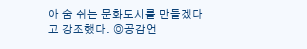아 숨 쉬는 문화도시를 만들겠다 고 강조했다. ◎공감언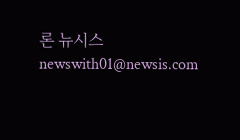론 뉴시스 newswith01@newsis.com